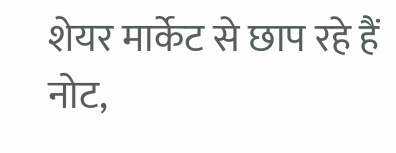शेयर मार्केट से छाप रहे हैं नोट,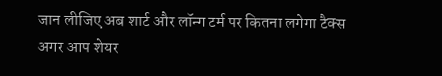जान लीजिए अब शार्ट और लॉन्ग टर्म पर कितना लगेगा टैक्स
अगर आप शेयर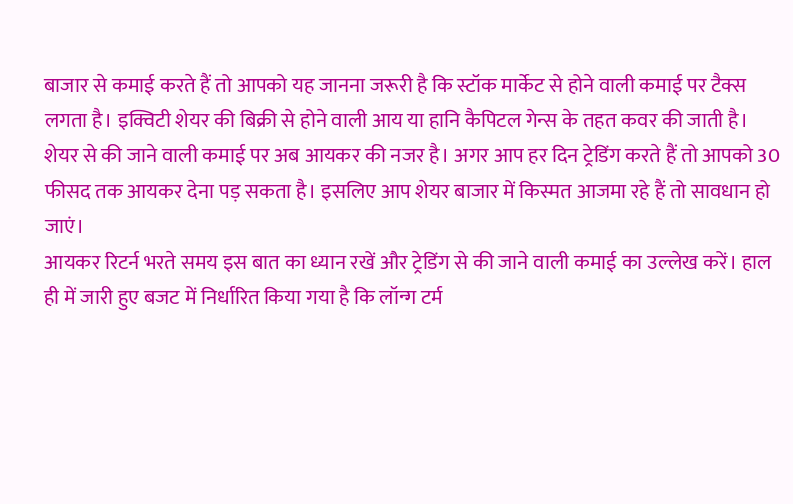बाजार से कमाई करते हैं तो आपको यह जानना जरूरी है कि स्टॉक मार्केट से होने वाली कमाई पर टैक्स लगता है। इक्विटी शेयर की बिक्री से होने वाली आय या हानि कैपिटल गेन्स के तहत कवर की जाती है।
शेयर से की जाने वाली कमाई पर अब आयकर की नजर है। अगर आप हर दिन ट्रेडिंग करते हैं तो आपको 30 फीसद तक आयकर देना पड़ सकता है। इसलिए आप शेयर बाजार में किस्मत आजमा रहे हैं तो सावधान हो जाएं।
आयकर रिटर्न भरते समय इस बात का ध्यान रखें और ट्रेडिंग से की जाने वाली कमाई का उल्लेख करें। हाल ही में जारी हुए बजट में निर्धारित किया गया है कि लॉन्ग टर्म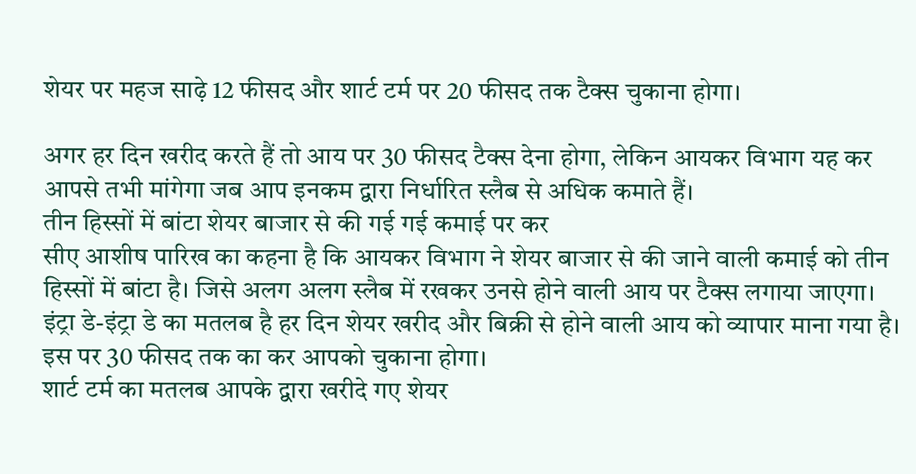शेयर पर महज साढ़े 12 फीसद और शार्ट टर्म पर 20 फीसद तक टैक्स चुकाना होगा।

अगर हर दिन खरीद करते हैं तो आय पर 30 फीसद टैक्स देना होगा, लेकिन आयकर विभाग यह कर आपसे तभी मांगेगा जब आप इनकम द्वारा निर्धारित स्लैब से अधिक कमाते हैं।
तीन हिस्सों में बांटा शेयर बाजार से की गई गई कमाई पर कर
सीए आशीष पारिख का कहना है कि आयकर विभाग ने शेयर बाजार से की जाने वाली कमाई को तीन हिस्सों में बांटा है। जिसे अलग अलग स्लैब में रखकर उनसे होने वाली आय पर टैक्स लगाया जाएगा। इंट्रा डे-इंट्रा डे का मतलब है हर दिन शेयर खरीद और बिक्री से होने वाली आय को व्यापार माना गया है। इस पर 30 फीसद तक का कर आपको चुकाना होगा।
शार्ट टर्म का मतलब आपके द्वारा खरीदे गए शेयर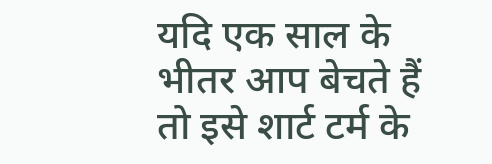यदि एक साल के भीतर आप बेचते हैं तो इसे शार्ट टर्म के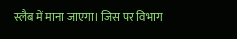स्लैब में माना जाएगा। जिस पर विभाग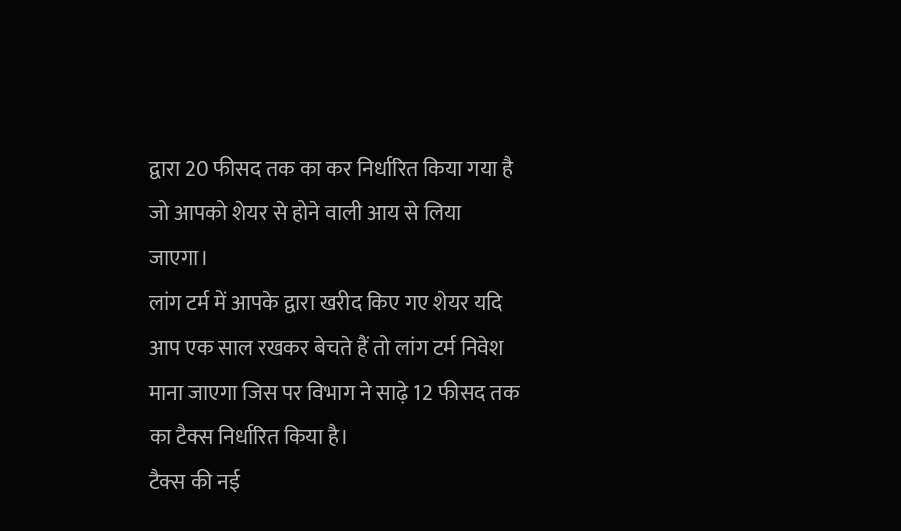द्वारा 20 फीसद तक का कर निर्धारित किया गया है जो आपको शेयर से होने वाली आय से लिया जाएगा।
लांग टर्म में आपके द्वारा खरीद किए गए शेयर यदि आप एक साल रखकर बेचते हैं तो लांग टर्म निवेश माना जाएगा जिस पर विभाग ने साढ़े 12 फीसद तक का टैक्स निर्धारित किया है।
टैक्स की नई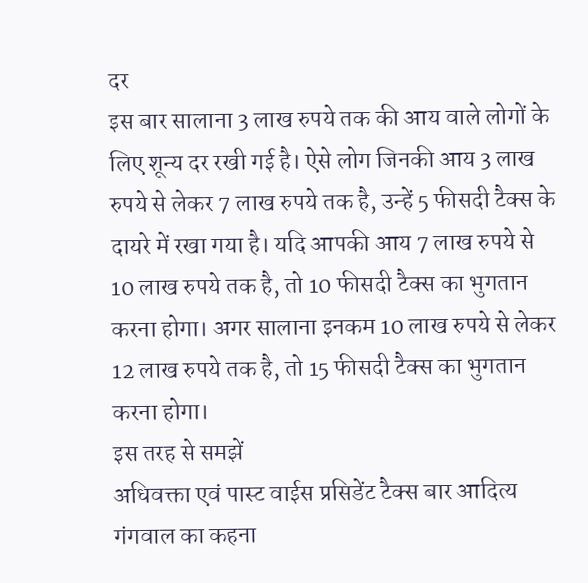दर
इस बार सालाना 3 लाख रुपये तक की आय वाले लोगों के लिए शून्य दर रखी गई है। ऐसे लोग जिनकी आय 3 लाख रुपये से लेकर 7 लाख रुपये तक है, उन्हें 5 फीसदी टैक्स के दायरे में रखा गया है। यदि आपकी आय 7 लाख रुपये से 10 लाख रुपये तक है, तो 10 फीसदी टैक्स का भुगतान करना होगा। अगर सालाना इनकम 10 लाख रुपये से लेकर 12 लाख रुपये तक है, तो 15 फीसदी टैक्स का भुगतान करना होगा।
इस तरह से समझें
अधिवक्ता एवं पास्ट वाईस प्रसिडेंट टैक्स बार आदित्य गंगवाल का कहना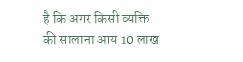है कि अगर किसी व्यक्ति की सालाना आय 10 लाख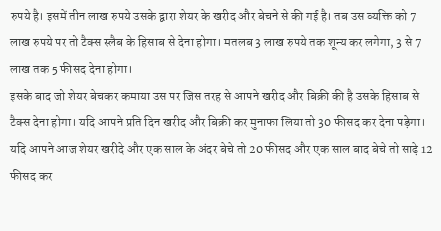रुपये है। इसमें तीन लाख रुपये उसके द्वारा शेयर के खरीद और बेचने से की गई है। तब उस व्यक्ति को 7 लाख रुपये पर तो टैक्स स्लैब के हिसाब से देना होगा। मतलब 3 लाख रुपये तक शून्य कर लगेगा, 3 से 7 लाख तक 5 फीसद देना होगा।
इसके बाद जो शेयर बेचकर कमाया उस पर जिस तरह से आपने खरीद और बिक्री की है उसके हिसाब से टैक्स देना होगा। यदि आपने प्रति दिन खरीद और बिक्री कर मुनाफा लिया तो 30 फीसद कर देना पड़ेगा। यदि आपने आज शेयर खरीदे और एक साल के अंदर बेचे तो 20 फीसद और एक साल बाद बेचे तो साढ़े 12 फीसद कर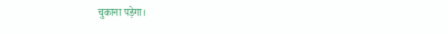चुकाना पड़ेगा।